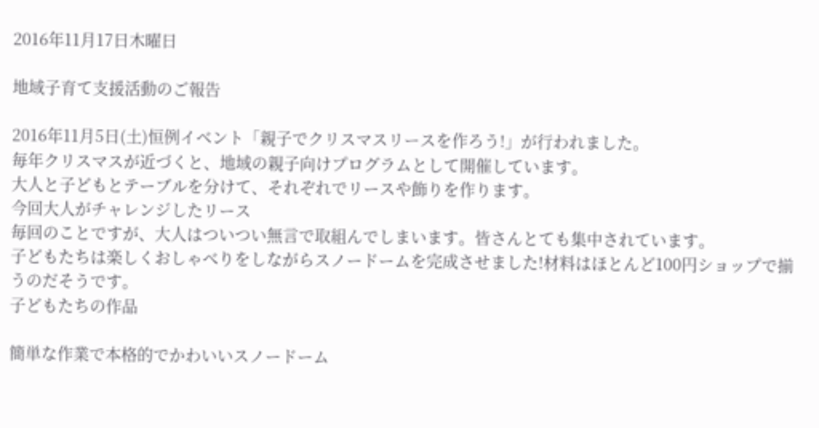2016年11月17日木曜日

地域子育て支援活動のご報告

2016年11月5日(土)恒例イベント「親子でクリスマスリースを作ろう!」が行われました。
毎年クリスマスが近づくと、地域の親子向けプログラムとして開催しています。
大人と子どもとテーブルを分けて、それぞれでリースや飾りを作ります。
今回大人がチャレンジしたリース
毎回のことですが、大人はついつい無言で取組んでしまいます。皆さんとても集中されています。
子どもたちは楽しくおしゃべりをしながらスノードームを完成させました!材料はほとんど100円ショップで揃うのだそうです。
子どもたちの作品

簡単な作業で本格的でかわいいスノードーム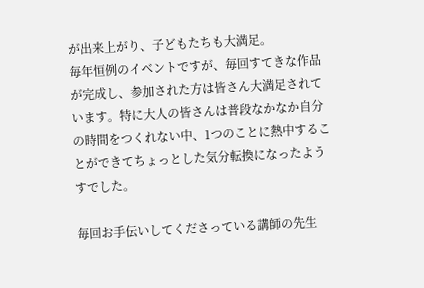が出来上がり、子どもたちも大満足。
毎年恒例のイベントですが、毎回すてきな作品が完成し、参加された方は皆さん大満足されています。特に大人の皆さんは普段なかなか自分の時間をつくれない中、1つのことに熱中することができてちょっとした気分転換になったようすでした。

毎回お手伝いしてくださっている講師の先生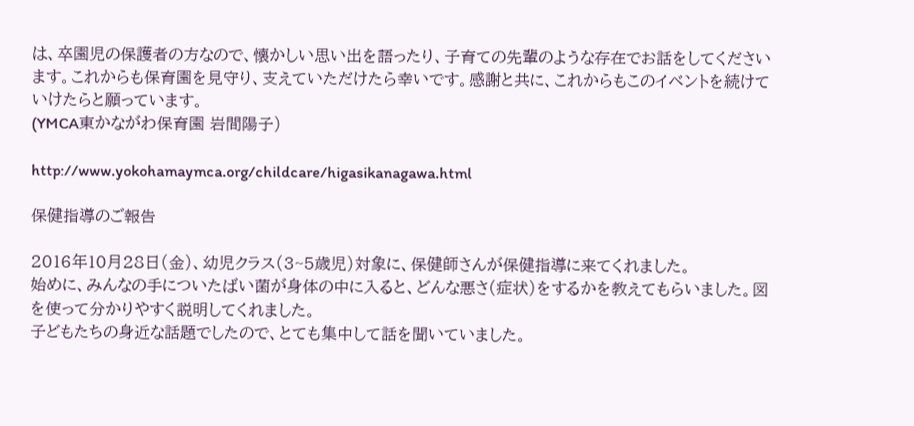は、卒園児の保護者の方なので、懐かしい思い出を語ったり、子育ての先輩のような存在でお話をしてくださいます。これからも保育園を見守り、支えていただけたら幸いです。感謝と共に、これからもこのイベントを続けていけたらと願っています。
(YMCA東かながわ保育園 岩間陽子)

http://www.yokohamaymca.org/childcare/higasikanagawa.html

保健指導のご報告

2016年10月28日(金)、幼児クラス(3~5歳児)対象に、保健師さんが保健指導に来てくれました。
始めに、みんなの手についたばい菌が身体の中に入ると、どんな悪さ(症状)をするかを教えてもらいました。図を使って分かりやすく説明してくれました。
子どもたちの身近な話題でしたので、とても集中して話を聞いていました。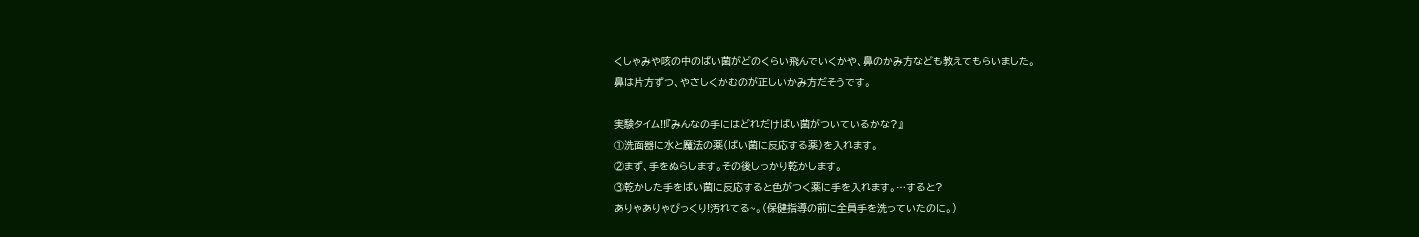くしゃみや咳の中のばい菌がどのくらい飛んでいくかや、鼻のかみ方なども教えてもらいました。
鼻は片方ずつ、やさしくかむのが正しいかみ方だそうです。

実験タイム!!『みんなの手にはどれだけばい菌がついているかな?』
①洗面器に水と魔法の薬(ばい菌に反応する薬)を入れます。
②まず、手をぬらします。その後しっかり乾かします。
③乾かした手をばい菌に反応すると色がつく薬に手を入れます。…すると?
ありゃありゃびっくり!汚れてる~。(保健指導の前に全員手を洗っていたのに。)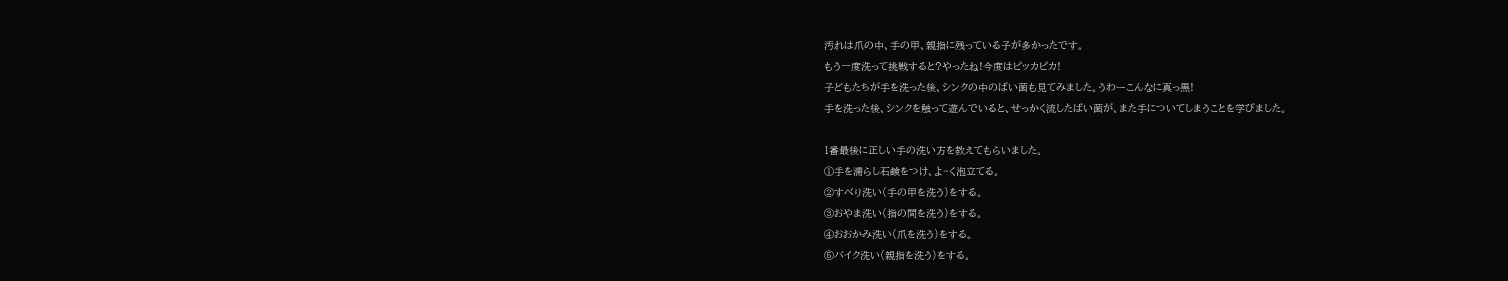汚れは爪の中、手の甲、親指に残っている子が多かったです。
もう一度洗って挑戦すると?やったね!今度はピッカピカ!
子どもたちが手を洗った後、シンクの中のばい菌も見てみました。うわーこんなに真っ黒!
手を洗った後、シンクを触って遊んでいると、せっかく流したばい菌が、また手についてしまうことを学びました。

1番最後に正しい手の洗い方を教えてもらいました。
①手を濡らし石鹸をつけ、よ~く泡立てる。
②すべり洗い(手の甲を洗う)をする。
③おやま洗い(指の間を洗う)をする。
④おおかみ洗い(爪を洗う)をする。
⑤バイク洗い(親指を洗う)をする。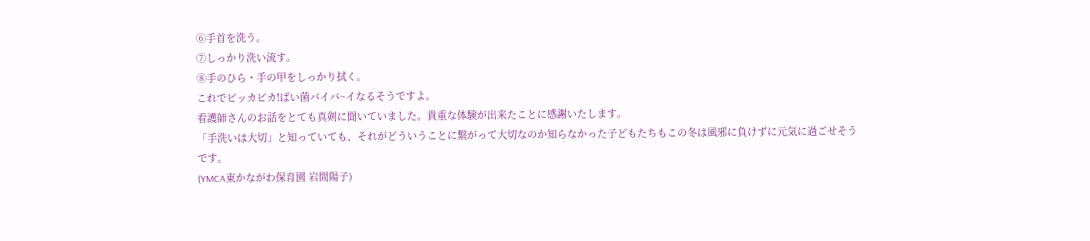⑥手首を洗う。
⑦しっかり洗い流す。
⑧手のひら・手の甲をしっかり拭く。
これでピッカピカ!ばい菌バイバ~イなるそうですよ。
看護師さんのお話をとても真剣に聞いていました。貴重な体験が出来たことに感謝いたします。
「手洗いは大切」と知っていても、それがどういうことに繋がって大切なのか知らなかった子どもたちもこの冬は風邪に負けずに元気に過ごせそうです。
(YMCA東かながわ保育園 岩間陽子)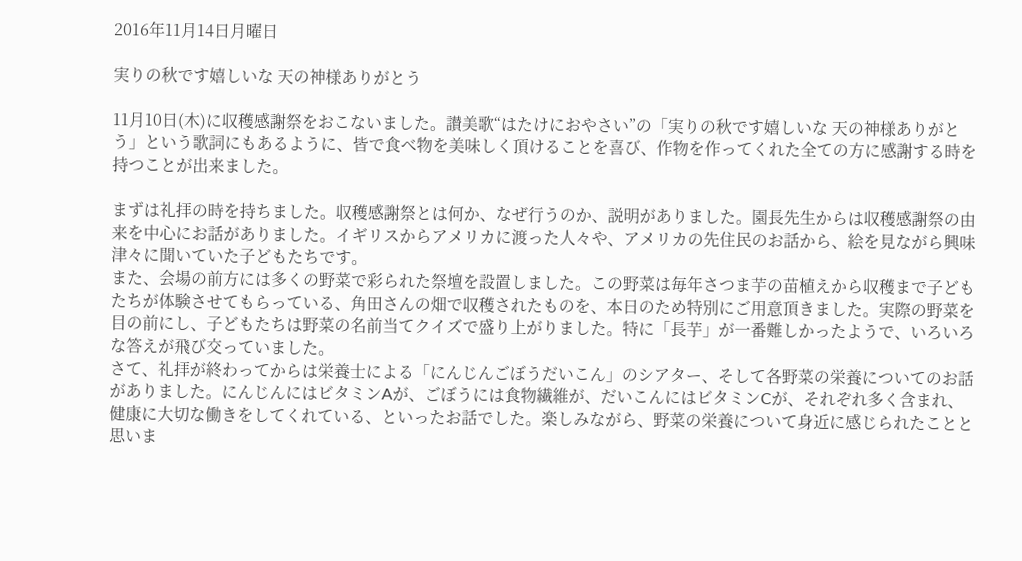2016年11月14日月曜日

実りの秋です嬉しいな 天の神様ありがとう

11月10日(木)に収穫感謝祭をおこないました。讃美歌“はたけにおやさい”の「実りの秋です嬉しいな 天の神様ありがとう」という歌詞にもあるように、皆で食べ物を美味しく頂けることを喜び、作物を作ってくれた全ての方に感謝する時を持つことが出来ました。

まずは礼拝の時を持ちました。収穫感謝祭とは何か、なぜ行うのか、説明がありました。園長先生からは収穫感謝祭の由来を中心にお話がありました。イギリスからアメリカに渡った人々や、アメリカの先住民のお話から、絵を見ながら興味津々に聞いていた子どもたちです。
また、会場の前方には多くの野菜で彩られた祭壇を設置しました。この野菜は毎年さつま芋の苗植えから収穫まで子どもたちが体験させてもらっている、角田さんの畑で収穫されたものを、本日のため特別にご用意頂きました。実際の野菜を目の前にし、子どもたちは野菜の名前当てクイズで盛り上がりました。特に「長芋」が一番難しかったようで、いろいろな答えが飛び交っていました。
さて、礼拝が終わってからは栄養士による「にんじんごぼうだいこん」のシアター、そして各野菜の栄養についてのお話がありました。にんじんにはビタミンAが、ごぼうには食物繊維が、だいこんにはビタミンCが、それぞれ多く含まれ、健康に大切な働きをしてくれている、といったお話でした。楽しみながら、野菜の栄養について身近に感じられたことと思いま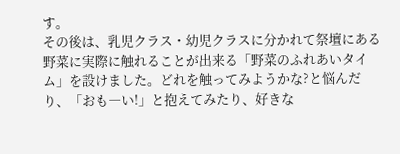す。
その後は、乳児クラス・幼児クラスに分かれて祭壇にある野菜に実際に触れることが出来る「野菜のふれあいタイム」を設けました。どれを触ってみようかな?と悩んだり、「おも―い!」と抱えてみたり、好きな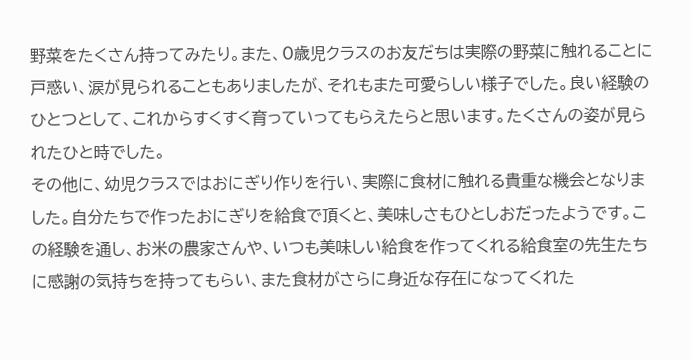野菜をたくさん持ってみたり。また、0歳児クラスのお友だちは実際の野菜に触れることに戸惑い、涙が見られることもありましたが、それもまた可愛らしい様子でした。良い経験のひとつとして、これからすくすく育っていってもらえたらと思います。たくさんの姿が見られたひと時でした。
その他に、幼児クラスではおにぎり作りを行い、実際に食材に触れる貴重な機会となりました。自分たちで作ったおにぎりを給食で頂くと、美味しさもひとしおだったようです。この経験を通し、お米の農家さんや、いつも美味しい給食を作ってくれる給食室の先生たちに感謝の気持ちを持ってもらい、また食材がさらに身近な存在になってくれた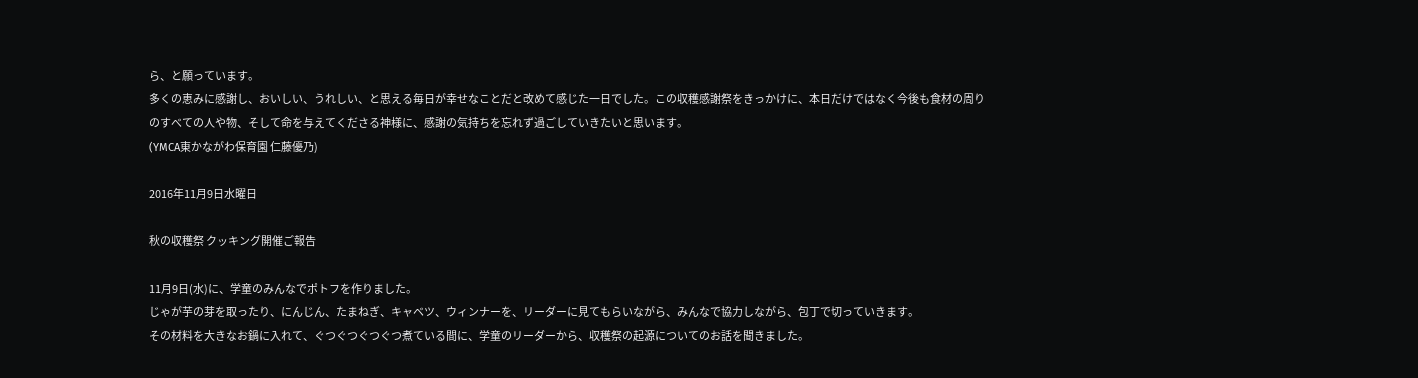ら、と願っています。
多くの恵みに感謝し、おいしい、うれしい、と思える毎日が幸せなことだと改めて感じた一日でした。この収穫感謝祭をきっかけに、本日だけではなく今後も食材の周りのすべての人や物、そして命を与えてくださる神様に、感謝の気持ちを忘れず過ごしていきたいと思います。
(YMCA東かながわ保育園 仁藤優乃)

2016年11月9日水曜日

秋の収穫祭 クッキング開催ご報告

11月9日(水)に、学童のみんなでポトフを作りました。
じゃが芋の芽を取ったり、にんじん、たまねぎ、キャベツ、ウィンナーを、リーダーに見てもらいながら、みんなで協力しながら、包丁で切っていきます。
その材料を大きなお鍋に入れて、ぐつぐつぐつぐつ煮ている間に、学童のリーダーから、収穫祭の起源についてのお話を聞きました。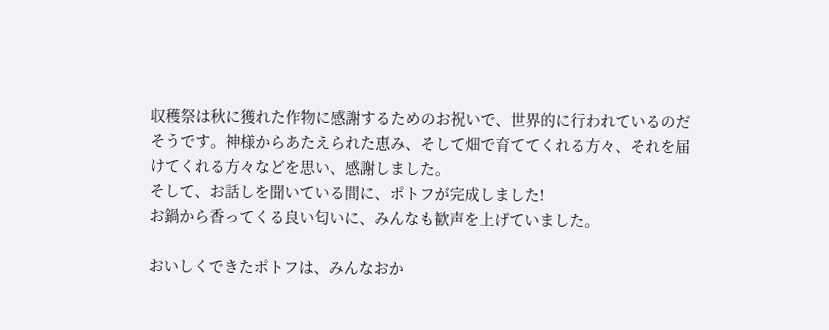収穫祭は秋に獲れた作物に感謝するためのお祝いで、世界的に行われているのだそうです。神様からあたえられた恵み、そして畑で育ててくれる方々、それを届けてくれる方々などを思い、感謝しました。
そして、お話しを聞いている間に、ポトフが完成しました!
お鍋から香ってくる良い匂いに、みんなも歓声を上げていました。

おいしくできたポトフは、みんなおか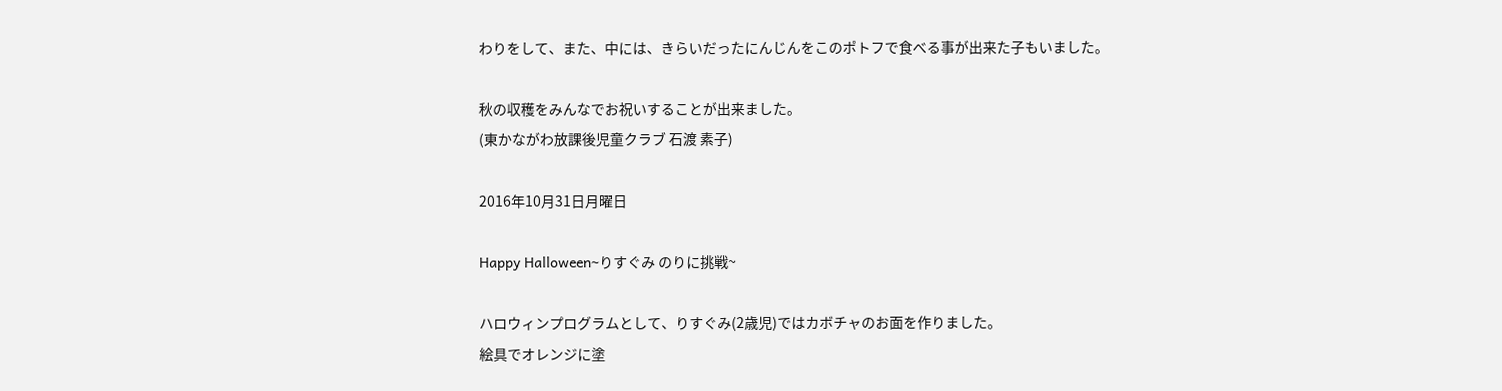わりをして、また、中には、きらいだったにんじんをこのポトフで食べる事が出来た子もいました。

秋の収穫をみんなでお祝いすることが出来ました。
(東かながわ放課後児童クラブ 石渡 素子)

2016年10月31日月曜日

Happy Halloween~りすぐみ のりに挑戦~

ハロウィンプログラムとして、りすぐみ(2歳児)ではカボチャのお面を作りました。
絵具でオレンジに塗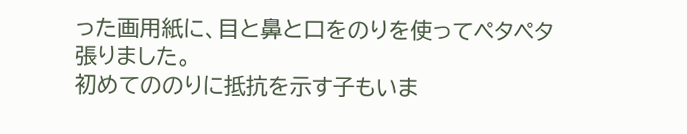った画用紙に、目と鼻と口をのりを使ってペタペタ張りました。
初めてののりに抵抗を示す子もいま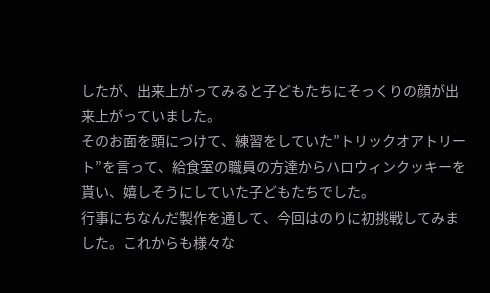したが、出来上がってみると子どもたちにそっくりの顔が出来上がっていました。
そのお面を頭につけて、練習をしていた”トリックオアトリート”を言って、給食室の職員の方達からハロウィンクッキーを貰い、嬉しそうにしていた子どもたちでした。
行事にちなんだ製作を通して、今回はのりに初挑戦してみました。これからも様々な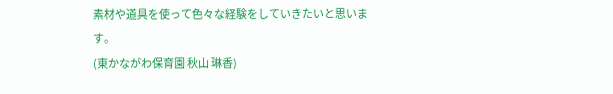素材や道具を使って色々な経験をしていきたいと思います。
(東かながわ保育園 秋山 琳香)